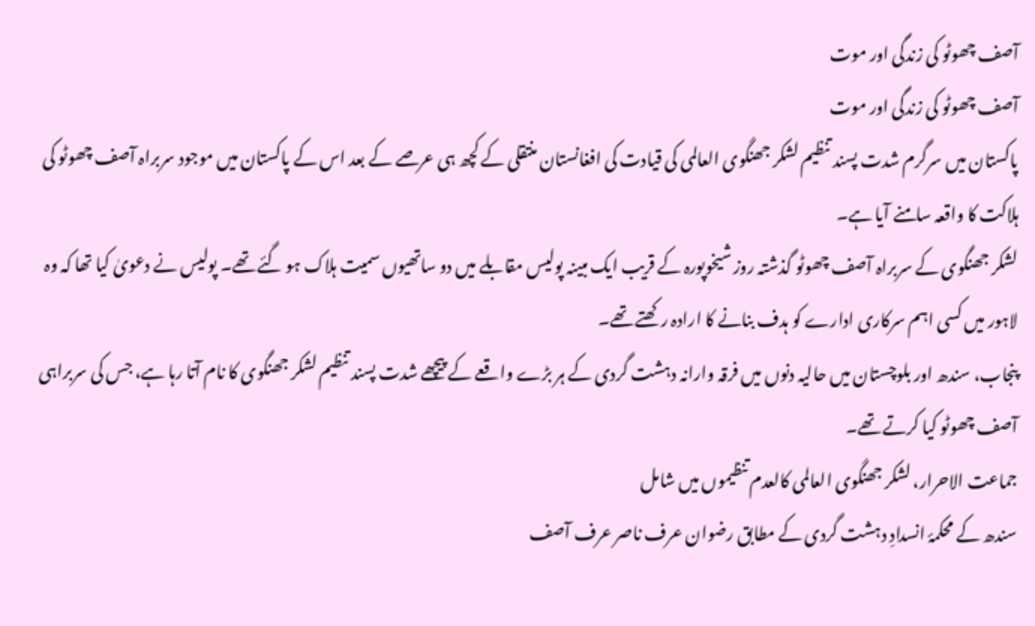آصف چھوٹو کی زندگی اور موت
آصف چھوٹو کی زندگی اور موت
پاکستان میں سرگرم شدت پسند تنظیم لشکر جھنگوی العالمی کی قیادت کی افغانستان منتقلی کے کچھ ہی عرصے کے بعد اس کے پاکستان میں موجود سربراہ آصف چھوٹو کی ہلاکت کا واقعہ سامنے آیا ہے۔
لشکر جھنگوی کے سربراہ آصف چھوٹو گذشتہ روز شیخوپورہ کے قریب ایک مبینہ پولیس مقابلے میں دو ساتھیوں سمیت ہلاک ہو گئے تھے۔ پولیس نے دعویٰ کیا تھا کہ وہ لاہور میں کسی اہم سرکاری ادارے کو ہدف بنانے کا ارادہ رکھتے تھے۔
پنجاب، سندھ اور بلوچستان میں حالیہ دنوں میں فرقہ وارانہ دہشت گردی کے ہر بڑے واقعے کے پیچھے شدت پسند تنظیم لشکر جھنگوی کا نام آتا رہا ہے، جس کی سربراہی آصف چھوٹو کیا کرتے تھے۔
جماعت الاحرار، لشکر جھنگوی العالمی کالعدم تنظیموں میں شامل
سندھ کے محکمۂ انسدادِ دہشت گردی کے مطابق رضوان عرف ناصر عرف آصف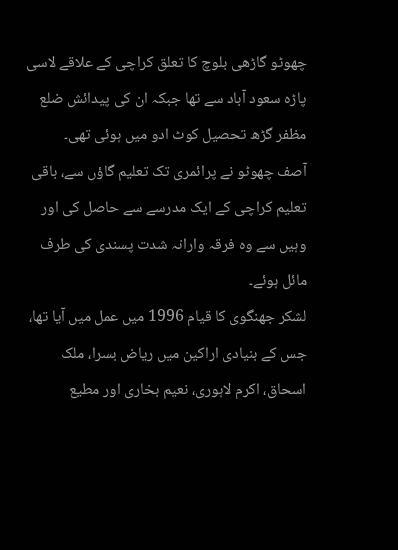چھوٹو گاڑھی بلوچ کا تعلق کراچی کے علاقے لاسی پاڑہ سعود آباد سے تھا جبکہ ان کی پیدائش ضلع مظفر گڑھ تحصیل کوٹ ادو میں ہوئی تھی۔
آصف چھوٹو نے پرائمری تک تعلیم گاؤں سے، باقی تعلیم کراچی کے ایک مدرسے سے حاصل کی اور وہیں سے وہ فرقہ وارانہ شدت پسندی کی طرف مائل ہوئے۔
لشکر جھنگوی کا قیام 1996 میں عمل میں آیا تھا، جس کے بنیادی اراکین میں ریاض بسرا، ملک اسحاق، اکرم لاہوری، نعیم بخاری اور مطیع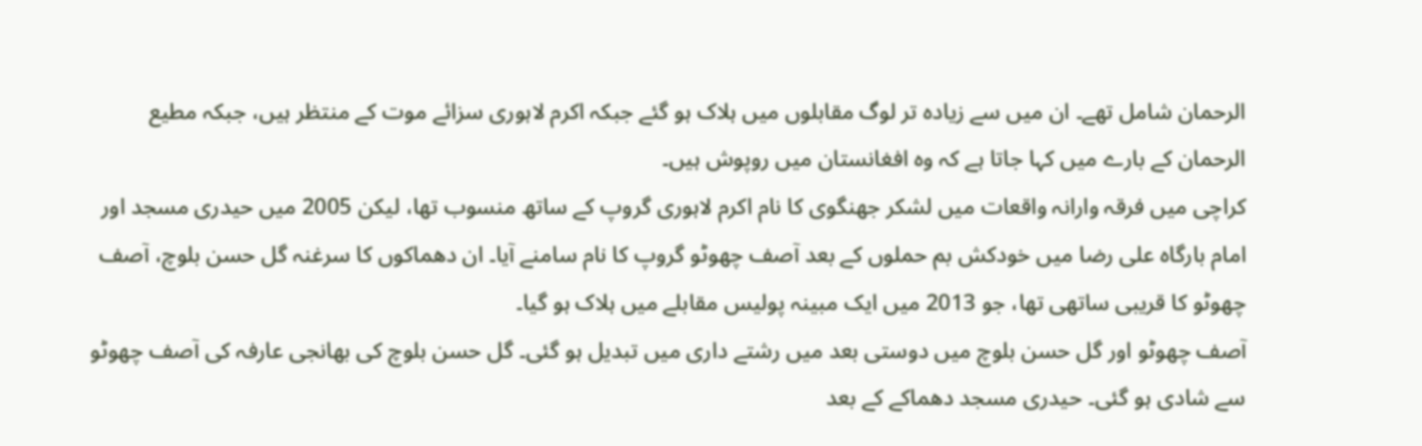الرحمان شامل تھے۔ ان میں سے زیادہ تر لوگ مقابلوں میں ہلاک ہو گئے جبکہ اکرم لاہوری سزائے موت کے منتظر ہیں، جبکہ مطیع الرحمان کے بارے میں کہا جاتا ہے کہ وہ افغانستان میں روپوش ہیں۔
کراچی میں فرقہ وارانہ واقعات میں لشکر جھنگوی کا نام اکرم لاہوری گروپ کے ساتھ منسوب تھا، لیکن 2005 میں حیدری مسجد اور امام بارگاہ علی رضا میں خودکش بم حملوں کے بعد آصف چھوٹو گروپ کا نام سامنے آیا۔ ان دھماکوں کا سرغنہ گل حسن بلوچ، آصف چھوٹو کا قریبی ساتھی تھا، جو 2013 میں ایک مبینہ پولیس مقابلے میں ہلاک ہو گیا۔
آصف چھوٹو اور گل حسن بلوچ میں دوستی بعد میں رشتے داری میں تبدیل ہو گئی۔ گل حسن بلوچ کی بھانجی عارفہ کی آصف چھوٹو سے شادی ہو گئی۔ حیدری مسجد دھماکے کے بعد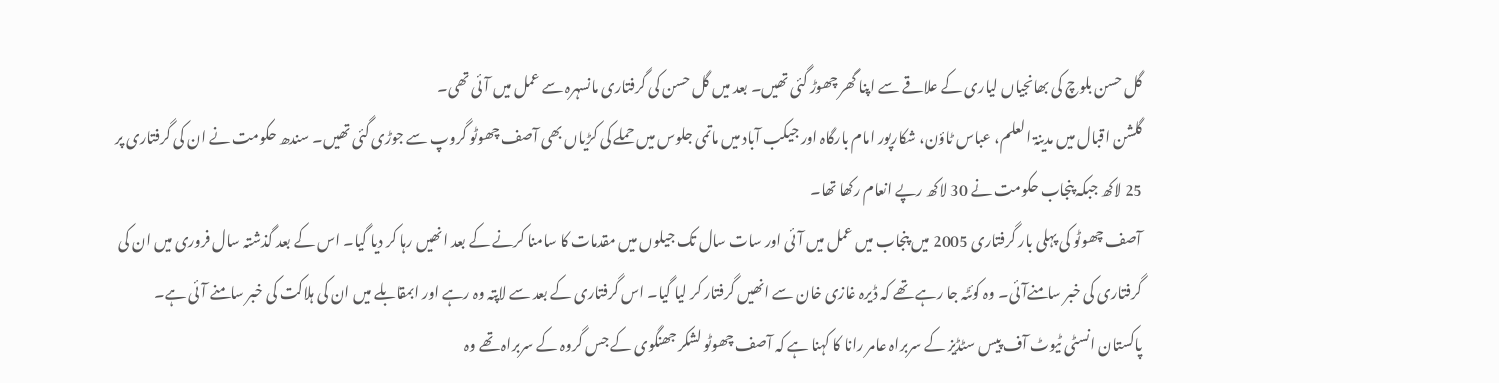گل حسن بلوچ کی بھانجیاں لیاری کے علاقے سے اپنا گھر چھوڑ گئی تھیں۔ بعد میں گل حسن کی گرفتاری مانسہرہ سے عمل میں آئی تھی۔
گلشن اقبال میں مدینۃ العلم، عباس ٹاؤن، شکارپور امام بارگاہ اور جیکب آباد میں ماتمی جلوس میں حملے کی کڑیاں بھی آصف چھوٹو گروپ سے جوڑی گئی تھیں۔ سندھ حکومت نے ان کی گرفتاری پر 25 لاکھ جبکہ پنجاب حکومت نے 30 لاکھ رپے انعام رکھا تھا۔
آصف چھوٹو کی پہلی بار گرفتاری 2005 میں پنجاب میں عمل میں آئی اور سات سال تک جیلوں میں مقدمات کا سامنا کرنے کے بعد انھیں رہا کر دیا گیا۔ اس کے بعد گذشتہ سال فروری میں ان کی گرفتاری کی خبر سامنےآئی۔ وہ کوئٹہ جا رہے تھے کہ ڈیرہ غازی خان سے انھیں گرفتار کر لیا گیا۔ اس گرفتاری کے بعد سے لاپتہ وہ رہے اور ابمقابلے میں ان کی ہلاکت کی خبر سامنے آئی ہے۔
پاکستان انسٹی ٹیوٹ آف پیس سٹڈیز کے سربراہ عامر رانا کا کہنا ہے کہ آصف چھوٹو لشکر جھنگوی کے جس گروہ کے سربراہ تھے وہ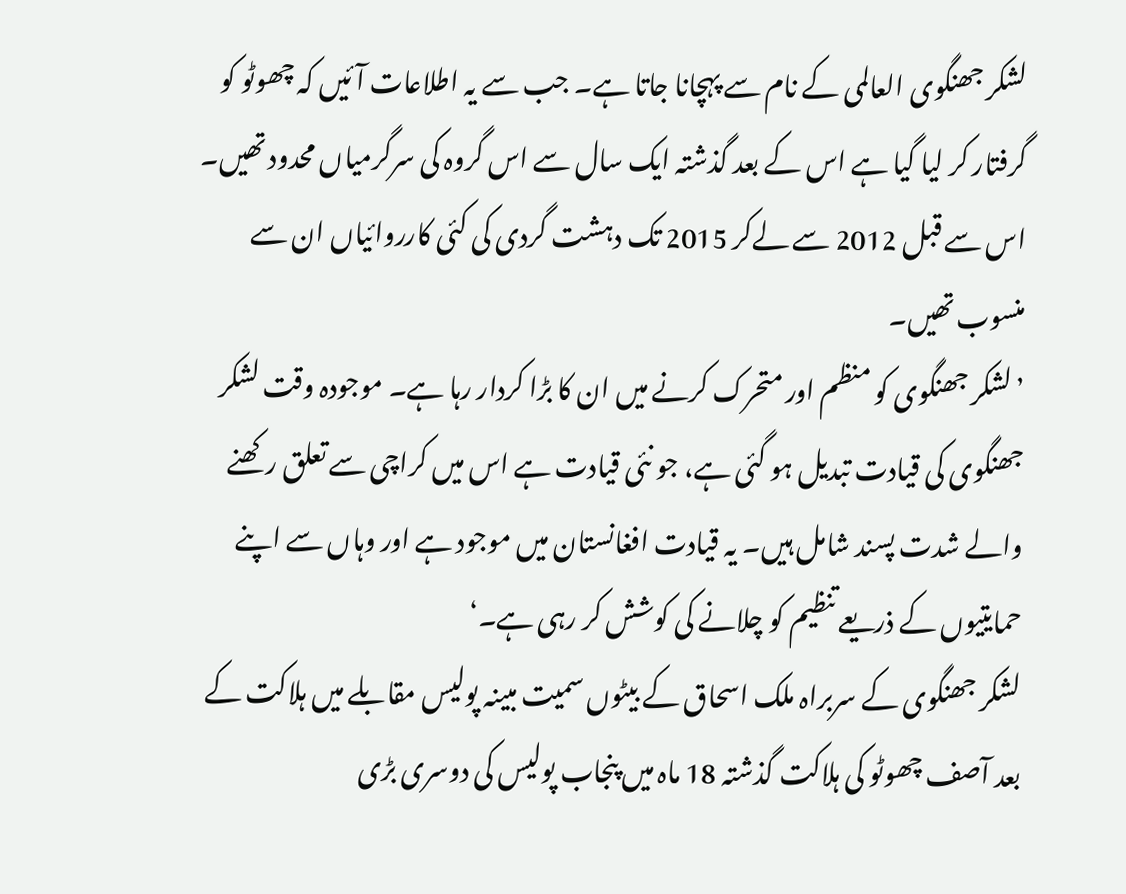لشکر جھنگوی العالمی کے نام سے پہچانا جاتا ہے۔ جب سے یہ اطلاعات آئیں کہ چھوٹو کو گرفتار کر لیا گیا ہے اس کے بعد گذشتہ ایک سال سے اس گروہ کی سرگرمیاں محدود تھیں۔ اس سے قبل 2012 سے لےکر 2015 تک دہشت گردی کی کئی کارروائیاں ان سے منسوب تھیں۔
’لشکر جھنگوی کو منظم اور متحرک کرنے میں ان کا بڑا کردار رہا ہے۔ موجودہ وقت لشکر جھنگوی کی قیادت تبدیل ہو گئی ہے، جو نئی قیادت ہے اس میں کراچی سے تعلق رکھنے والے شدت پسند شامل ہیں۔ یہ قیادت افغانستان میں موجود ہے اور وہاں سے اپنے حمایتیوں کے ذریعے تنظیم کو چلانے کی کوشش کر رہی ہے۔‘
لشکر جھنگوی کے سربراہ ملک اسحاق کے بیٹوں سمیت مبینہ پولیس مقابلے میں ہلاکت کے بعد آصف چھوٹو کی ہلاکت گذشتہ 18 ماہ میں پنجاب پولیس کی دوسری بڑی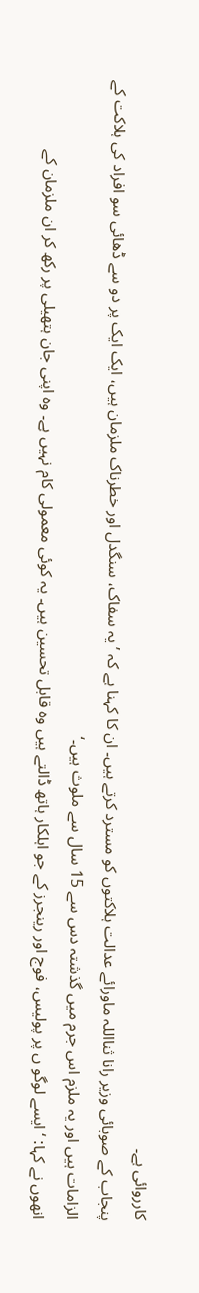کارروائی ہے۔
پنجاب کے صوبائی وزیر رانا ثنااللہ ماورائے عدالت ہلاکتوں کو مسترد کرتے ہیں۔ ان کا کہنا ہے کہ ’یہ سفاک، سنگدل اور خطرناک ملزمان ہیں، ایک ایک پر دو سے ڈھائی سو افراد کی ہلاکت کے الزامات ہیں اور یہ ملزم اس جرم میں گذشتہ دس سے 15 سال سے ملوث ہیں۔‘
انھوں نے کہا: ‘ایسے لوگو ں پر پولیس، فوج اور رینجرز کے جو اہلکار ہاتھ ڈالتے ہیں وہ قابل تحسین ہیں۔ یہ کوئی معمولی کام نہیں ہے۔ وہ اپنی جان ہتھیلی پر رکھ کر ان ملزمان کے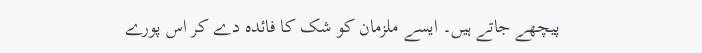پیچھے جاتے ہیں۔ ایسے ملزمان کو شک کا فائدہ دے کر اس پورے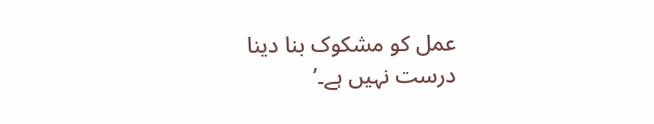عمل کو مشکوک بنا دینا درست نہیں ہے۔’